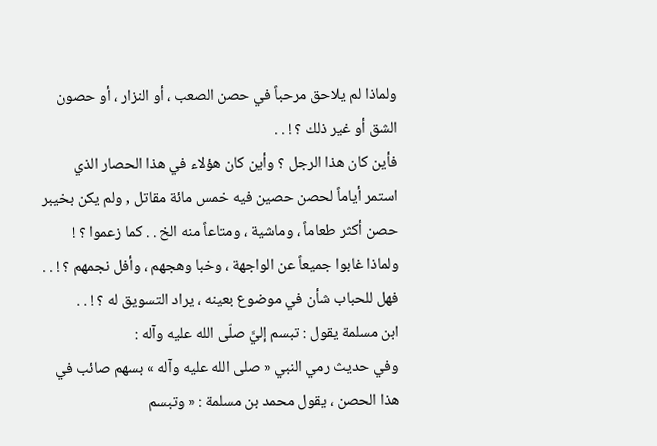ولماذا لم يلاحق مرحباً في حصن الصعب ، أو النزار ، أو حصون الشق أو غير ذلك ؟ ! . .
فأين كان هذا الرجل ؟ وأين كان هؤلاء في هذا الحصار الذي استمر أياماً لحصن حصين فيه خمس مائة مقاتل , ولم يكن بخيبر حصن أكثر طعاماً ، وماشية ، ومتاعاً منه الخ . . كما زعموا ؟ !
ولماذا غابوا جميعاً عن الواجهة ، وخبا وهجهم ، وأفل نجمهم ؟ ! . .
فهل للحباب شأن في موضوع بعينه ، يراد التسويق له ؟ ! . .
ابن مسلمة يقول : تبسم إليَّ صلّى الله عليه وآله :
وفي حديث رمي النبي « صلى الله عليه وآله » بسهم صائب في هذا الحصن ، يقول محمد بن مسلمة : « وتبسم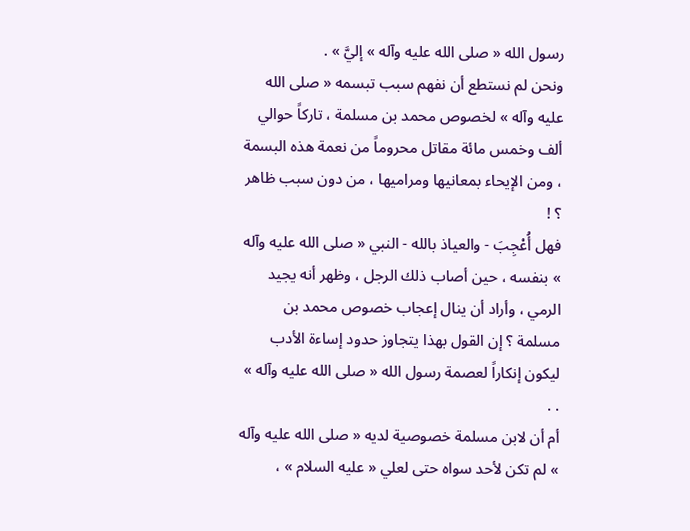رسول الله « صلى الله عليه وآله » إليَّ » .
ونحن لم نستطع أن نفهم سبب تبسمه « صلى الله عليه وآله » لخصوص محمد بن مسلمة ، تاركاً حوالي ألف وخمس مائة مقاتل محروماً من نعمة هذه البسمة ، ومن الإيحاء بمعانيها ومراميها ، من دون سبب ظاهر ؟ !
فهل أُعْجِبَ - والعياذ بالله - النبي « صلى الله عليه وآله » بنفسه ، حين أصاب ذلك الرجل ، وظهر أنه يجيد الرمي ، وأراد أن ينال إعجاب خصوص محمد بن مسلمة ؟ إن القول بهذا يتجاوز حدود إساءة الأدب ليكون إنكاراً لعصمة رسول الله « صلى الله عليه وآله » . .
أم أن لابن مسلمة خصوصية لديه « صلى الله عليه وآله » لم تكن لأحد سواه حتى لعلي « عليه السلام » ،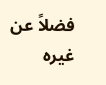فضلاً عن غيره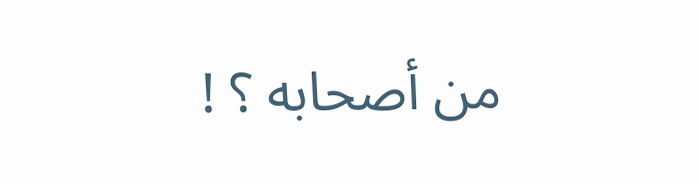من أصحابه ؟ !